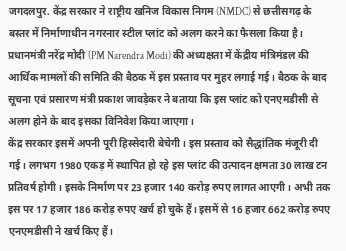जगदलपुर. केंद्र सरकार ने राष्ट्रीय खनिज विकास निगम (NMDC) से छत्तीसगढ़ के बस्तर में निर्माणाधीन नगरनार स्टील प्लांट को अलग करने का फैसला किया है। प्रधानमंत्री नरेंद्र मोदी (PM Narendra Modi) की अध्यक्षता में केंद्रीय मंत्रिमंडल की आर्थिक मामलों की समिति की बैठक में इस प्रस्ताव पर मुहर लगाई गई। बैठक के बाद सूचना एवं प्रसारण मंत्री प्रकाश जावड़ेकर ने बताया कि इस प्लांट को एनएमडीसी से अलग होने के बाद इसका विनिवेश किया जाएगा।
केंद्र सरकार इसमें अपनी पूरी हिस्सेदारी बेचेगी। इस प्रस्ताव को सैद्धांतिक मंजूरी दी गई। लगभग 1980 एकड़ में स्थापित हो रहे इस प्लांट की उत्पादन क्षमता 30 लाख टन प्रतिवर्ष होगी। इसके निर्माण पर 23 हजार 140 करोड़ रुपए लागत आएगी। अभी तक इस पर 17 हजार 186 करोड़ रुपए खर्च हो चुके हैं। इसमें से 16 हजार 662 करोड़ रुपए एनएमडीसी ने खर्च किए हैं।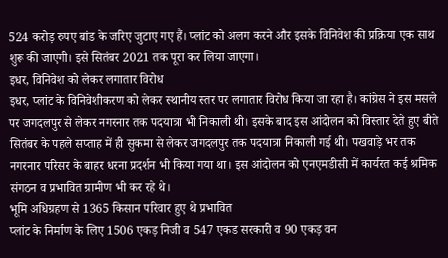524 करोड़ रुपए बांड के जरिए जुटाए गए हैं। प्लांट को अलग करने और इसके विनिवेश की प्रक्रिया एक साथ शुरू की जाएगी। इसे सितंबर 2021 तक पूरा कर लिया जाएगा।
इधर, विनिवेश को लेकर लगातार विरोध
इधर, प्लांट के विनिवेशीकरण को लेकर स्थानीय स्तर पर लगातार विरोध किया जा रहा है। कांग्रेस ने इस मसले पर जगदलपुर से लेकर नगरनार तक पदयात्रा भी निकाली थी। इसके बाद इस आंदोलन को विस्तार देते हुए बीते सितंबर के पहले सप्ताह में ही सुकमा से लेकर जगदलपुर तक पदयात्रा निकाली गई थी। पखवाड़े भर तक नगरनार परिसर के बाहर धरना प्रदर्शन भी किया गया था। इस आंदोलन को एनएमडीसी में कार्यरत कई श्रमिक संगठन व प्रभावित ग्रामीण भी कर रहे थे।
भूमि अधिग्रहण से 1365 किसान परिवार हुए थे प्रभावित
प्लांट के निर्माण के लिए 1506 एकड़ निजी व 547 एकड सरकारी व 90 एकड़ वन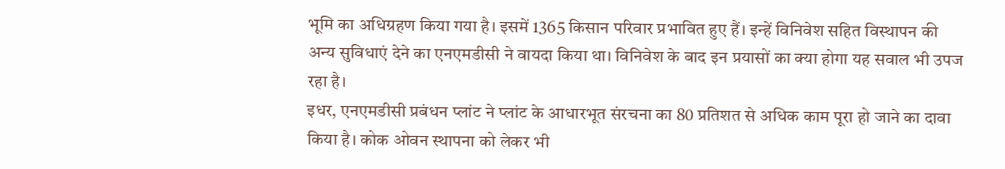भूमि का अधिग्रहण किया गया है। इसमें 1365 किसान परिवार प्रभावित हुए हैं। इन्हें विनिवेश सहित विस्थापन की अन्य सुविधाएं देने का एनएमडीसी ने वायदा किया था। विनिवेश के बाद इन प्रयासों का क्या होगा यह सवाल भी उपज रहा है।
इधर, एनएमडीसी प्रबंधन प्लांट ने प्लांट के आधारभूत संरचना का 80 प्रतिशत से अधिक काम पूरा हो जाने का दावा किया है। कोक ओवन स्थापना को लेकर भी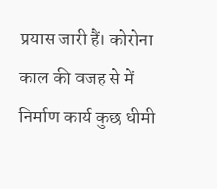प्रयास जारी हैं। कोरोना काल की वजह से में निर्माण कार्य कुछ धीमी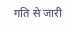गति से जारी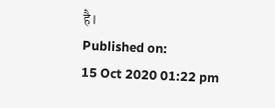है।
Published on:
15 Oct 2020 01:22 pm